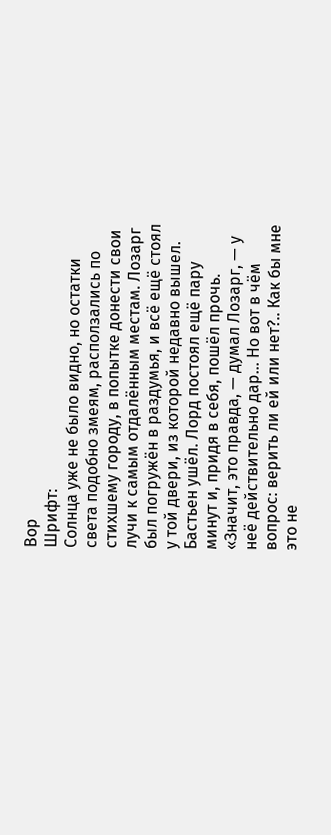Вор
Шрифт:
Солнца уже не было видно, но остатки света подобно змеям, расползались по стихшему городу, в попытке донести свои лучи к самым отдалённым местам. Лозарг был погружён в раздумья, и всё ещё стоял у той двери, из которой недавно вышел. Бастьен ушёл. Лорд постоял ещё пару минут и, придя в себя, пошёл прочь.
«Значит, это правда, — думал Лозарг, — у неё действительно дар… Но вот в чём вопрос: верить ли ей или нет?.. Как бы мне это не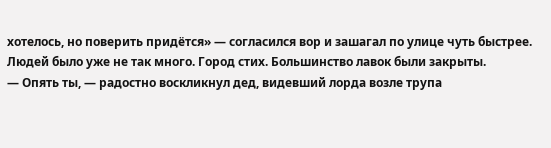хотелось, но поверить придётся» — согласился вор и зашагал по улице чуть быстрее. Людей было уже не так много. Город стих. Большинство лавок были закрыты.
— Опять ты, — радостно воскликнул дед, видевший лорда возле трупа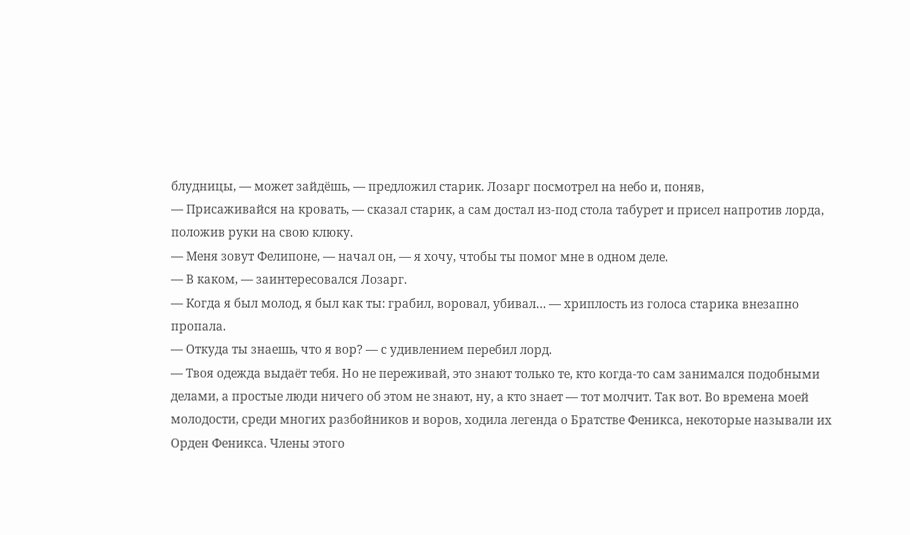блудницы, — может зайдёшь, — предложил старик. Лозарг посмотрел на небо и, поняв,
— Присаживайся на кровать, — сказал старик, а сам достал из-под стола табурет и присел напротив лорда, положив руки на свою клюку.
— Меня зовут Фелипоне, — начал он, — я хочу, чтобы ты помог мне в одном деле.
— В каком, — заинтересовался Лозарг.
— Когда я был молод, я был как ты: грабил, воровал, убивал… — хриплость из голоса старика внезапно пропала.
— Откуда ты знаешь, что я вор? — с удивлением перебил лорд.
— Твоя одежда выдаёт тебя. Но не переживай, это знают только те, кто когда-то сам занимался подобными делами, а простые люди ничего об этом не знают, ну, а кто знает — тот молчит. Так вот. Во времена моей молодости, среди многих разбойников и воров, ходила легенда о Братстве Феникса, некоторые называли их Орден Феникса. Члены этого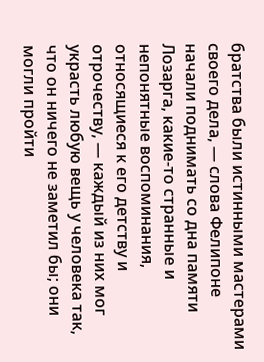братства были истинными мастерами своего дела, — слова Фелипоне начали поднимать со дна памяти Лозарга, какие-то странные и непонятные воспоминания, относящиеся к его детству и отрочеству, — каждый из них мог украсть любую вещь у человека так, что он ничего не заметил бы; они могли пройти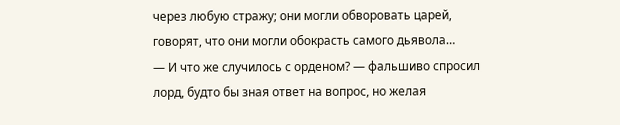через любую стражу; они могли обворовать царей, говорят, что они могли обокрасть самого дьявола…
— И что же случилось с орденом? — фальшиво спросил лорд, будто бы зная ответ на вопрос, но желая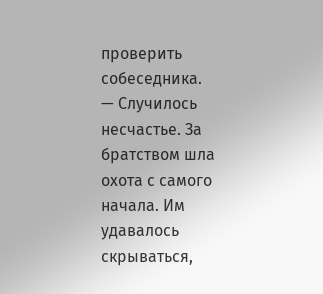проверить собеседника.
— Случилось несчастье. За братством шла охота с самого начала. Им удавалось скрываться,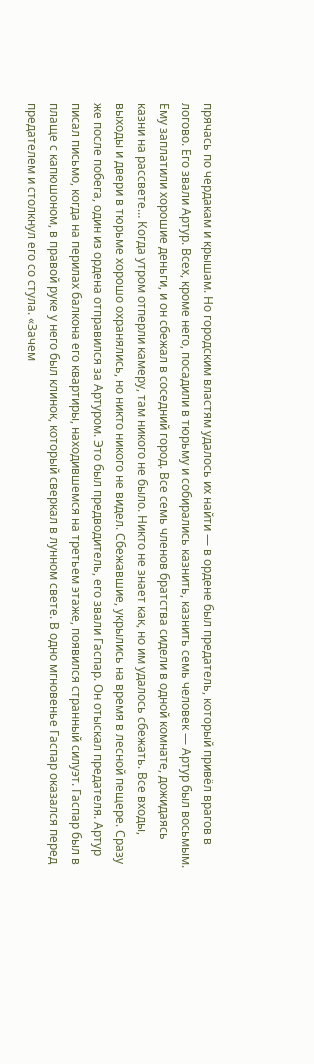прячась по чердакам и крышам. Но городским властям удалось их найти — в ордене был предатель, который привёл врагов в логово. Его звали Артур. Всех, кроме него, посадили в тюрьму и собирались казнить, казнить семь человек — Артур был восьмым. Ему заплатили хорошие деньги, и он сбежал в соседний город. Все семь членов братства сидели в одной комнате, дожидаясь казни на рассвете… Когда утром отперли камеру, там никого не было. Никто не знает как, но им удалось сбежать. Все входы, выходы и двери в тюрьме хорошо охранялись, но никто никого не видел. Сбежавшие, укрылись на время в лесной пещере. Сразу же после побега, один из ордена отправился за Артуром. Это был предводитель, его звали Гаспар. Он отыскал предателя. Артур писал письмо, когда на перилах балкона его квартиры, находившемся на третьем этаже, появился странный силуэт. Гаспар был в плаще с капюшоном, в правой руке у него был клинок, который сверкал в лунном свете. В одно мгновенье Гаспар оказался перед предателем и столкнул его со стула. «Зачем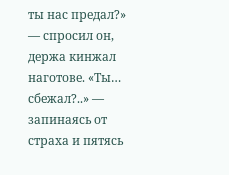ты нас предал?» — спросил он, держа кинжал наготове. «Ты… сбежал?..» — запинаясь от страха и пятясь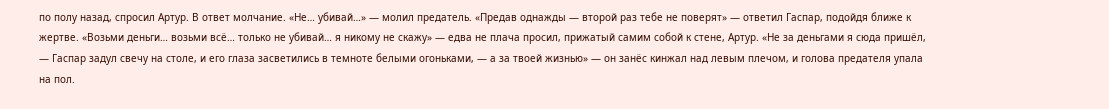по полу назад, спросил Артур. В ответ молчание. «Не… убивай…» — молил предатель. «Предав однажды — второй раз тебе не поверят» — ответил Гаспар, подойдя ближе к жертве. «Возьми деньги… возьми всё… только не убивай… я никому не скажу» — едва не плача просил, прижатый самим собой к стене, Артур. «Не за деньгами я сюда пришёл, — Гаспар задул свечу на столе, и его глаза засветились в темноте белыми огоньками, — а за твоей жизнью» — он занёс кинжал над левым плечом, и голова предателя упала на пол.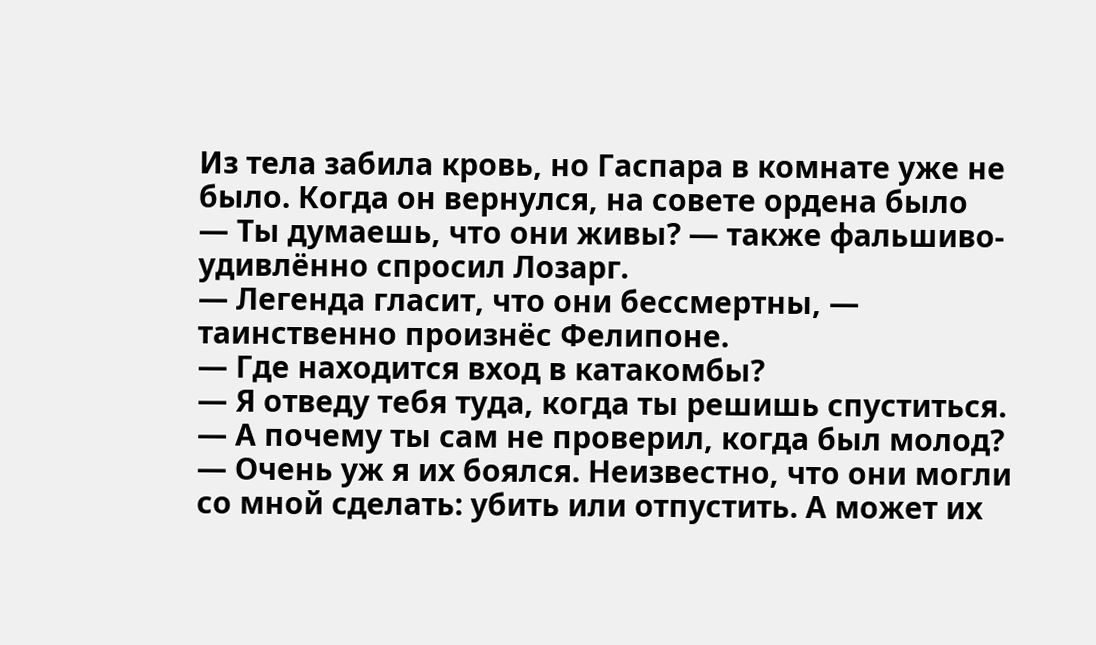Из тела забила кровь, но Гаспара в комнате уже не было. Когда он вернулся, на совете ордена было
— Ты думаешь, что они живы? — также фальшиво-удивлённо спросил Лозарг.
— Легенда гласит, что они бессмертны, — таинственно произнёс Фелипоне.
— Где находится вход в катакомбы?
— Я отведу тебя туда, когда ты решишь спуститься.
— А почему ты сам не проверил, когда был молод?
— Очень уж я их боялся. Неизвестно, что они могли со мной сделать: убить или отпустить. А может их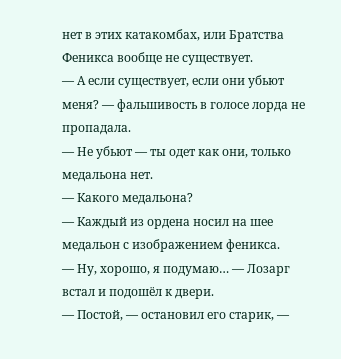нет в этих катакомбах, или Братства Феникса вообще не существует.
— А если существует, если они убьют меня? — фальшивость в голосе лорда не пропадала.
— Не убьют — ты одет как они, только медальона нет.
— Какого медальона?
— Каждый из ордена носил на шее медальон с изображением феникса.
— Ну, хорошо, я подумаю… — Лозарг встал и подошёл к двери.
— Постой, — остановил его старик, —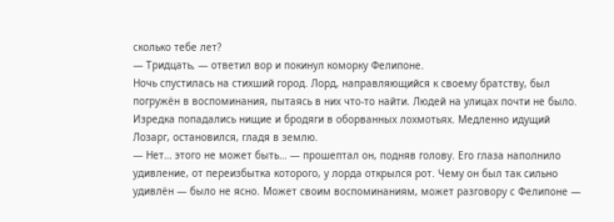сколько тебе лет?
— Тридцать, — ответил вор и покинул коморку Фелипоне.
Ночь спустилась на стихший город. Лорд, направляющийся к своему братству, был погружён в воспоминания, пытаясь в них что-то найти. Людей на улицах почти не было. Изредка попадались нищие и бродяги в оборванных лохмотьях. Медленно идущий Лозарг, остановился, гладя в землю.
— Нет… этого не может быть… — прошептал он, подняв голову. Его глаза наполнило удивление, от переизбытка которого, у лорда открылся рот. Чему он был так сильно удивлён — было не ясно. Может своим воспоминаниям, может разговору с Фелипоне —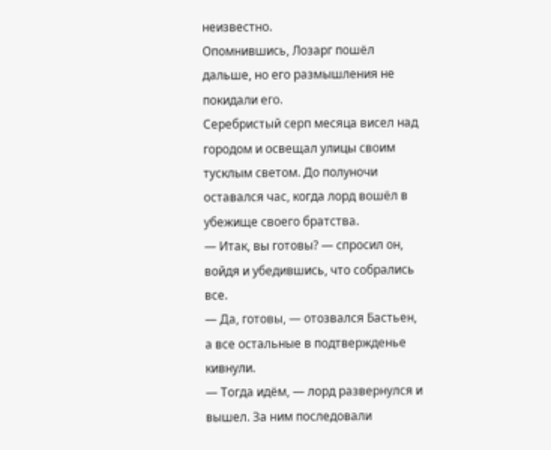неизвестно.
Опомнившись, Лозарг пошёл дальше, но его размышления не покидали его.
Серебристый серп месяца висел над городом и освещал улицы своим тусклым светом. До полуночи оставался час, когда лорд вошёл в убежище своего братства.
— Итак, вы готовы? — спросил он, войдя и убедившись, что собрались все.
— Да, готовы, — отозвался Бастьен, а все остальные в подтвержденье кивнули.
— Тогда идём, — лорд развернулся и вышел. За ним последовали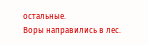остальные.
Воры направились в лес.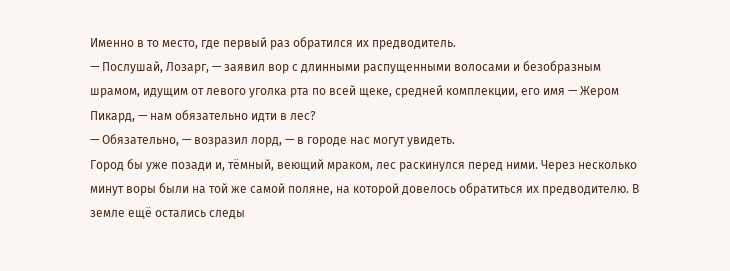Именно в то место, где первый раз обратился их предводитель.
— Послушай, Лозарг, — заявил вор с длинными распущенными волосами и безобразным шрамом, идущим от левого уголка рта по всей щеке, средней комплекции, его имя — Жером Пикард, — нам обязательно идти в лес?
— Обязательно, — возразил лорд, — в городе нас могут увидеть.
Город бы уже позади и, тёмный, веющий мраком, лес раскинулся перед ними. Через несколько минут воры были на той же самой поляне, на которой довелось обратиться их предводителю. В земле ещё остались следы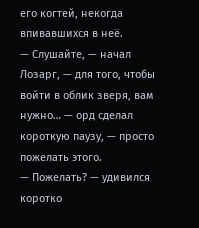его когтей, некогда впивавшихся в неё.
— Слушайте, — начал Лозарг, — для того, чтобы войти в облик зверя, вам нужно… — орд сделал короткую паузу, — просто пожелать этого.
— Пожелать? — удивился коротко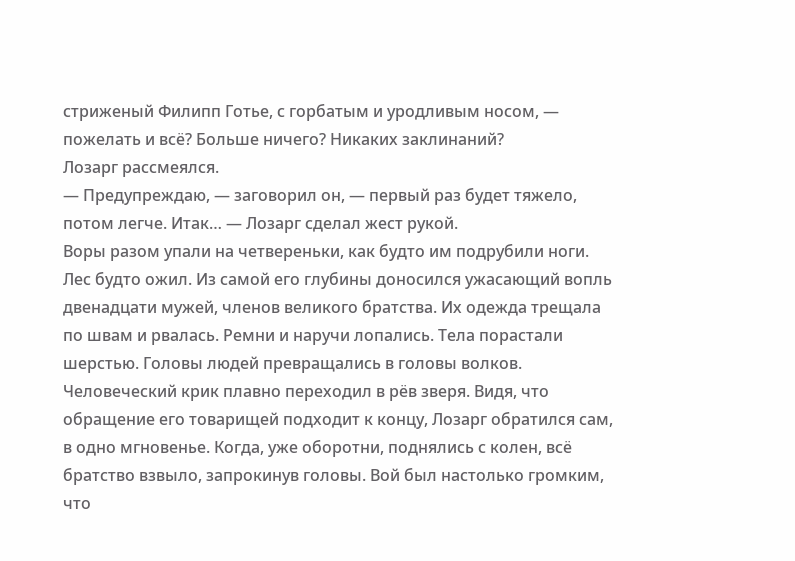стриженый Филипп Готье, с горбатым и уродливым носом, — пожелать и всё? Больше ничего? Никаких заклинаний?
Лозарг рассмеялся.
— Предупреждаю, — заговорил он, — первый раз будет тяжело, потом легче. Итак… — Лозарг сделал жест рукой.
Воры разом упали на четвереньки, как будто им подрубили ноги. Лес будто ожил. Из самой его глубины доносился ужасающий вопль двенадцати мужей, членов великого братства. Их одежда трещала по швам и рвалась. Ремни и наручи лопались. Тела порастали шерстью. Головы людей превращались в головы волков. Человеческий крик плавно переходил в рёв зверя. Видя, что обращение его товарищей подходит к концу, Лозарг обратился сам, в одно мгновенье. Когда, уже оборотни, поднялись с колен, всё братство взвыло, запрокинув головы. Вой был настолько громким, что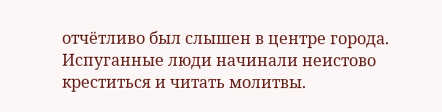отчётливо был слышен в центре города. Испуганные люди начинали неистово креститься и читать молитвы.